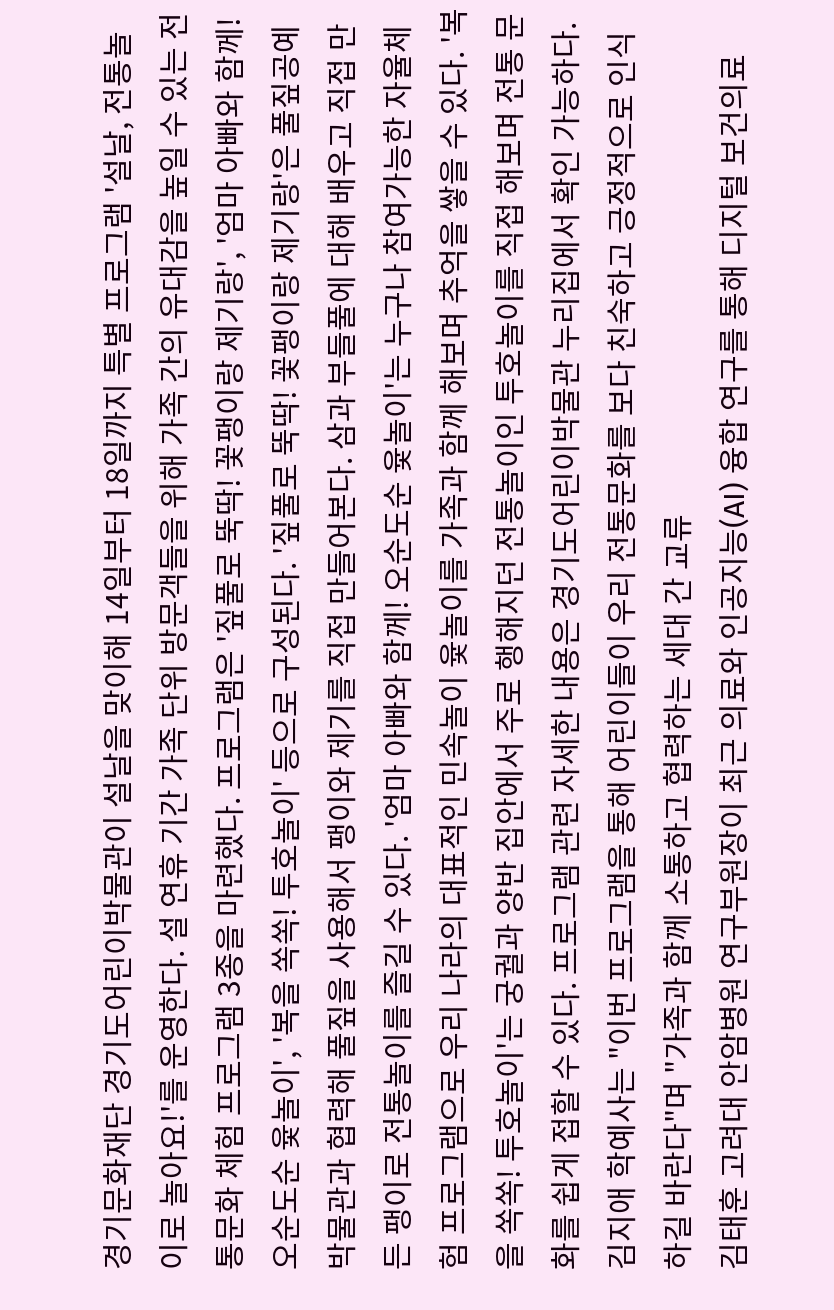경기문화재단 경기도어린이박물관이 설날을 맞이해 14일부터 18일까지 특별 프로그램 '설날, 전통놀이로 놀아요!'를 운영한다. 설 연휴 기간 가족 단위 방문객들을 위해 가족 간의 유대감을 높일 수 있는 전통문화 체험 프로그램 3종을 마련했다. 프로그램은 '짚풀로 뚝딱! 꽃팽이랑 제기랑', '엄마 아빠와 함께! 오순도순 윷놀이', '복을 쏙쏙! 투호놀이' 등으로 구성된다. '짚풀로 뚝딱! 꽃팽이랑 제기랑'은 풀짚공예박물관과 협력해 풀짚을 사용해서 팽이와 제기를 직접 만들어본다. 삼과 부들풀에 대해 배우고 직접 만든 팽이로 전통놀이를 즐길 수 있다. '엄마 아빠와 함께! 오순도순 윷놀이'는 누구나 참여가능한 자율체험 프로그램으로 우리 나라의 대표적인 민속놀이 윷놀이를 가족과 함께 해보며 추억을 쌓을 수 있다. '복을 쏙쏙! 투호놀이'는 궁궐과 양반 집안에서 주로 행해지던 전통놀이인 투호놀이를 직접 해보며 전통 문화를 쉽게 접할 수 있다. 프로그램 관련 자세한 내용은 경기도어린이박물관 누리집에서 확인 가능하다. 김지애 학예사는 "이번 프로그램을 통해 어린이들이 우리 전통문화를 보다 친숙하고 긍정적으로 인식하길 바란다"며 "가족과 함께 소통하고 협력하는 세대 간 교류
김태훈 고려대 안암병원 연구부원장이 최근 의료와 인공지능(AI) 융합 연구를 통해 디지털 보건의료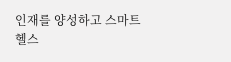인재를 양성하고 스마트 헬스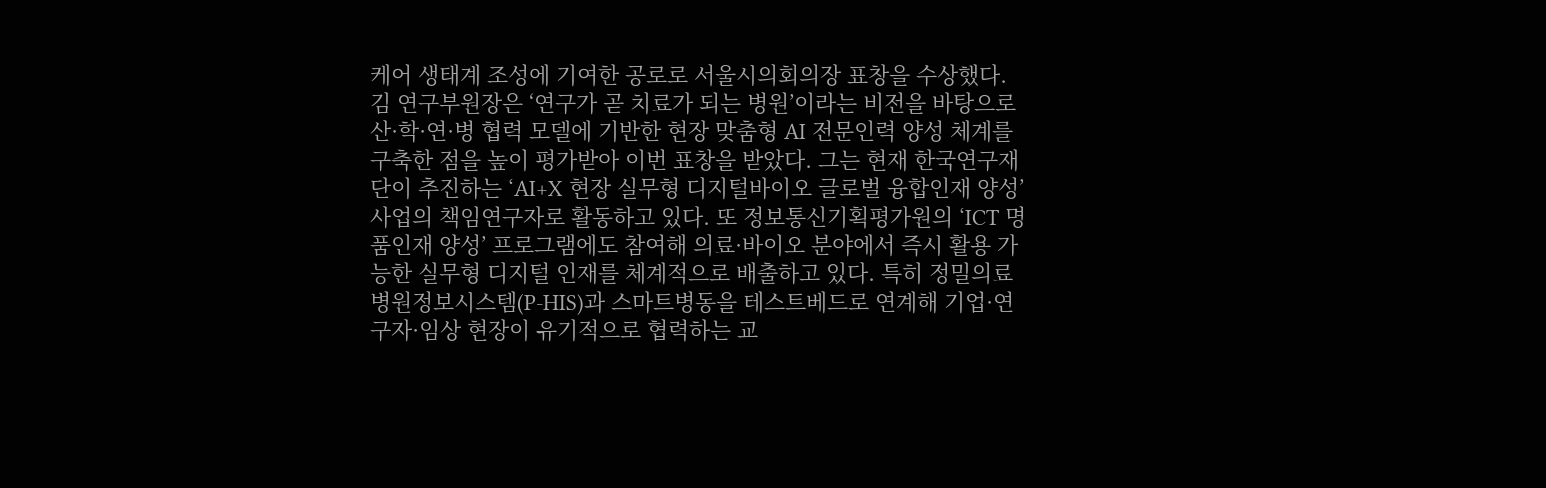케어 생태계 조성에 기여한 공로로 서울시의회의장 표창을 수상했다. 김 연구부원장은 ‘연구가 곧 치료가 되는 병원’이라는 비전을 바탕으로 산·학·연·병 협력 모델에 기반한 현장 맞춤형 AI 전문인력 양성 체계를 구축한 점을 높이 평가받아 이번 표창을 받았다. 그는 현재 한국연구재단이 추진하는 ‘AI+X 현장 실무형 디지털바이오 글로벌 융합인재 양성’ 사업의 책임연구자로 활동하고 있다. 또 정보통신기획평가원의 ‘ICT 명품인재 양성’ 프로그램에도 참여해 의료·바이오 분야에서 즉시 활용 가능한 실무형 디지털 인재를 체계적으로 배출하고 있다. 특히 정밀의료 병원정보시스템(P-HIS)과 스마트병동을 테스트베드로 연계해 기업·연구자·임상 현장이 유기적으로 협력하는 교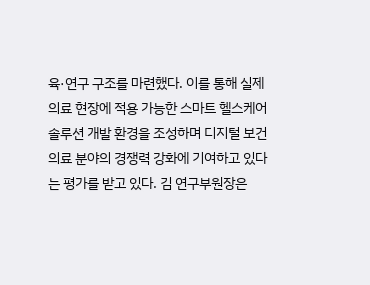육·연구 구조를 마련했다. 이를 통해 실제 의료 현장에 적용 가능한 스마트 헬스케어 솔루션 개발 환경을 조성하며 디지털 보건의료 분야의 경쟁력 강화에 기여하고 있다는 평가를 받고 있다. 김 연구부원장은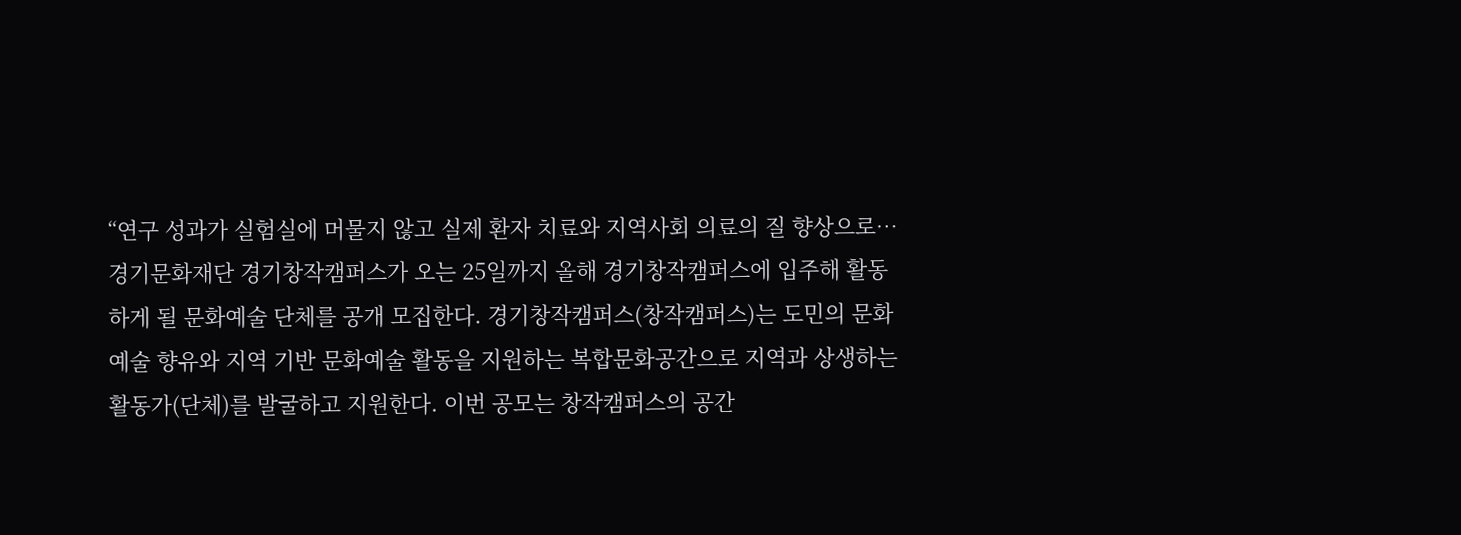“연구 성과가 실험실에 머물지 않고 실제 환자 치료와 지역사회 의료의 질 향상으로…
경기문화재단 경기창작캠퍼스가 오는 25일까지 올해 경기창작캠퍼스에 입주해 활동하게 될 문화예술 단체를 공개 모집한다. 경기창작캠퍼스(창작캠퍼스)는 도민의 문화예술 향유와 지역 기반 문화예술 활동을 지원하는 복합문화공간으로 지역과 상생하는 활동가(단체)를 발굴하고 지원한다. 이번 공모는 창작캠퍼스의 공간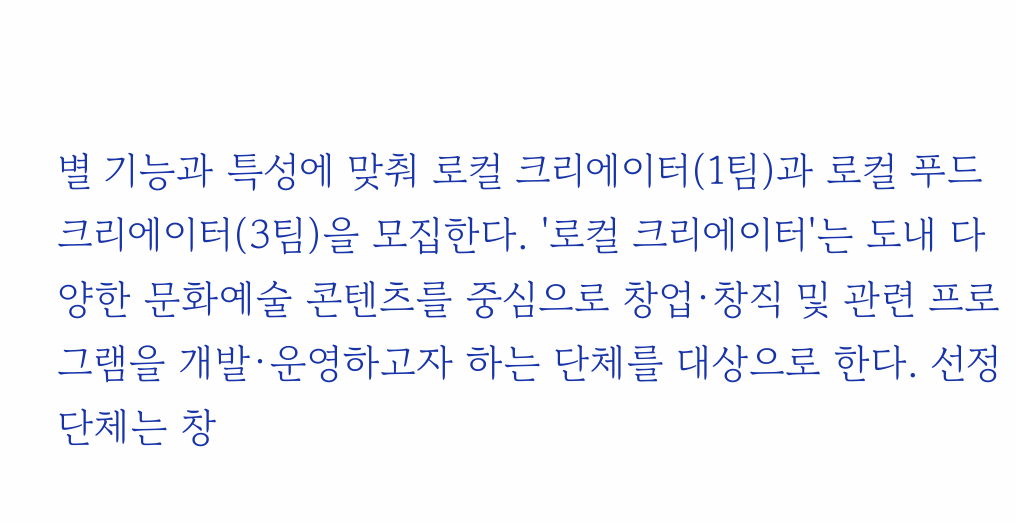별 기능과 특성에 맞춰 로컬 크리에이터(1팀)과 로컬 푸드 크리에이터(3팀)을 모집한다. '로컬 크리에이터'는 도내 다양한 문화예술 콘텐츠를 중심으로 창업·창직 및 관련 프로그램을 개발·운영하고자 하는 단체를 대상으로 한다. 선정 단체는 창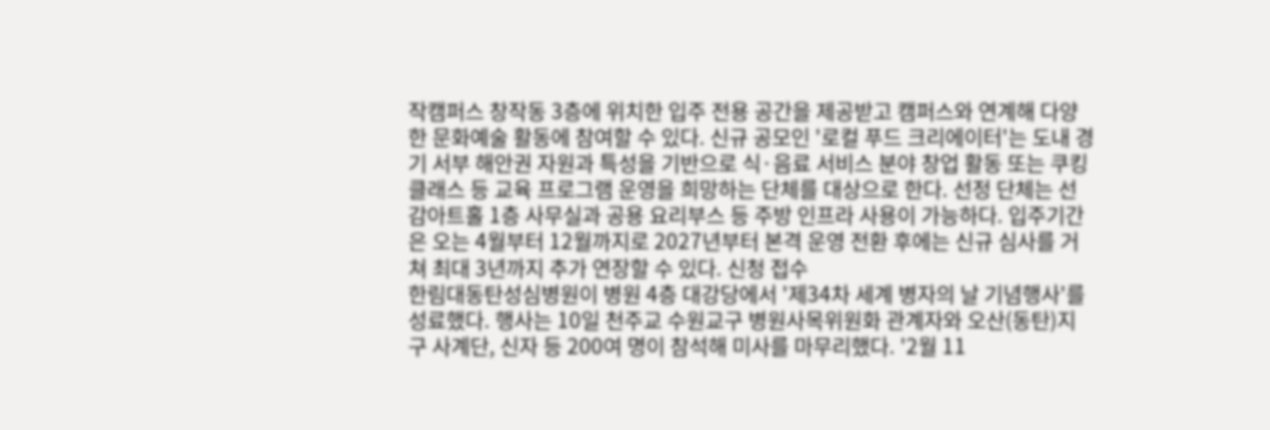작캠퍼스 창작동 3층에 위치한 입주 전용 공간을 제공받고 캠퍼스와 연계해 다양한 문화예술 활동에 참여할 수 있다. 신규 공모인 '로컬 푸드 크리에이터'는 도내 경기 서부 해안권 자원과 특성을 기반으로 식·음료 서비스 분야 창업 활동 또는 쿠킹클래스 등 교육 프로그램 운영을 희망하는 단체를 대상으로 한다. 선정 단체는 선감아트홀 1층 사무실과 공용 요리부스 등 주방 인프라 사용이 가능하다. 입주기간은 오는 4월부터 12월까지로 2027년부터 본격 운영 전환 후에는 신규 심사를 거쳐 최대 3년까지 추가 연장할 수 있다. 신청 접수
한림대동탄성심병원이 병원 4층 대강당에서 '제34차 세계 병자의 날 기념행사'를 성료했다. 행사는 10일 천주교 수원교구 병원사목위원화 관계자와 오산(동탄)지구 사계단, 신자 등 200여 명이 참석해 미사를 마무리했다. '2월 11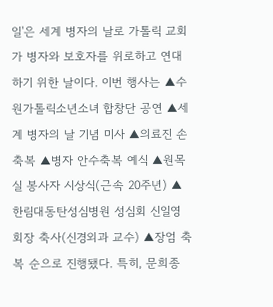일'은 세계 병자의 날로 가톨릭 교회가 병자와 보호자를 위로하고 연대하기 위한 날이다. 이번 행사는 ▲수원가톨릭소년소녀 합창단 공연 ▲세계 병자의 날 기념 미사 ▲의료진 손 축복 ▲병자 안수축복 예식 ▲원목실 봉사자 시상식(근속 20주년) ▲한림대동탄성심병원 성심회 신일영 회장 축사(신경외과 교수) ▲장엄 축복 순으로 진행됐다. 특히, 문희종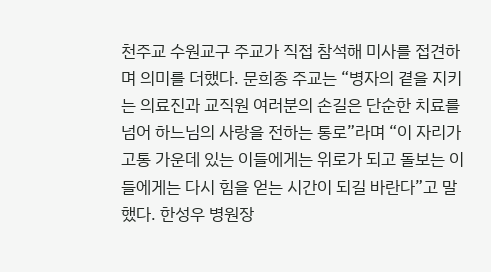천주교 수원교구 주교가 직접 참석해 미사를 접견하며 의미를 더했다. 문희종 주교는 “병자의 곁을 지키는 의료진과 교직원 여러분의 손길은 단순한 치료를 넘어 하느님의 사랑을 전하는 통로”라며 “이 자리가 고통 가운데 있는 이들에게는 위로가 되고 돌보는 이들에게는 다시 힘을 얻는 시간이 되길 바란다”고 말했다. 한성우 병원장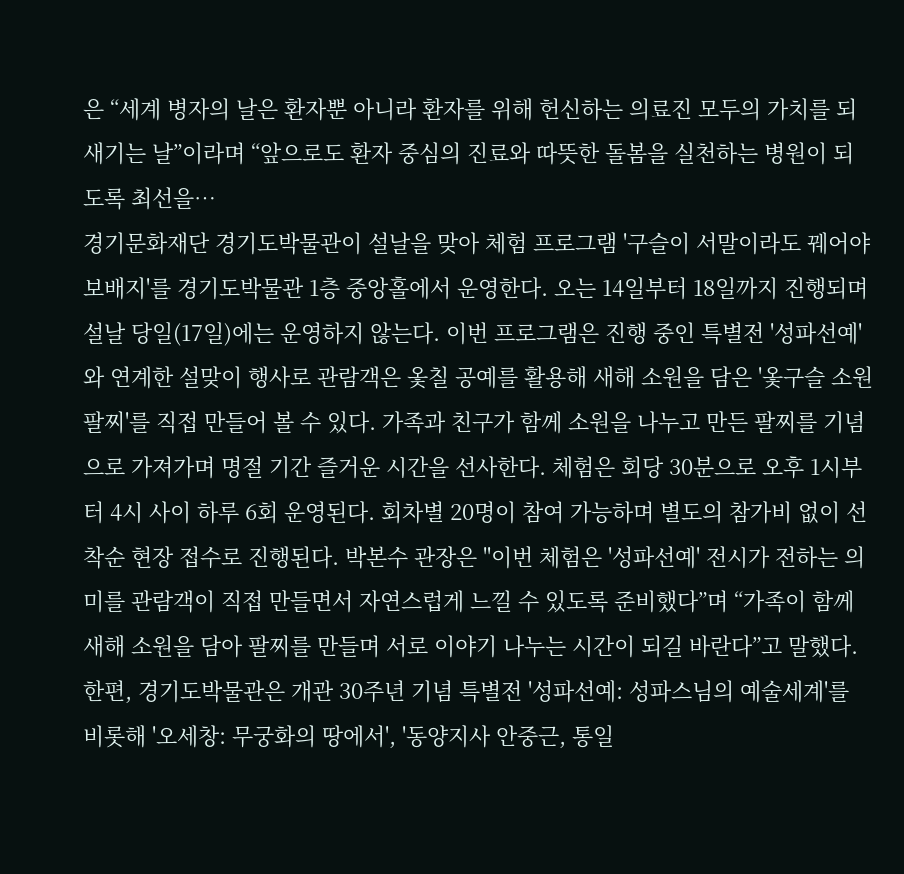은 “세계 병자의 날은 환자뿐 아니라 환자를 위해 헌신하는 의료진 모두의 가치를 되새기는 날”이라며 “앞으로도 환자 중심의 진료와 따뜻한 돌봄을 실천하는 병원이 되도록 최선을…
경기문화재단 경기도박물관이 설날을 맞아 체험 프로그램 '구슬이 서말이라도 꿰어야 보배지'를 경기도박물관 1층 중앙홀에서 운영한다. 오는 14일부터 18일까지 진행되며 설날 당일(17일)에는 운영하지 않는다. 이번 프로그램은 진행 중인 특별전 '성파선예'와 연계한 설맞이 행사로 관람객은 옻칠 공예를 활용해 새해 소원을 담은 '옻구슬 소원팔찌'를 직접 만들어 볼 수 있다. 가족과 친구가 함께 소원을 나누고 만든 팔찌를 기념으로 가져가며 명절 기간 즐거운 시간을 선사한다. 체험은 회당 30분으로 오후 1시부터 4시 사이 하루 6회 운영된다. 회차별 20명이 참여 가능하며 별도의 참가비 없이 선착순 현장 접수로 진행된다. 박본수 관장은 "이번 체험은 '성파선예' 전시가 전하는 의미를 관람객이 직접 만들면서 자연스럽게 느낄 수 있도록 준비했다”며 “가족이 함께 새해 소원을 담아 팔찌를 만들며 서로 이야기 나누는 시간이 되길 바란다”고 말했다. 한편, 경기도박물관은 개관 30주년 기념 특별전 '성파선예: 성파스님의 예술세계'를 비롯해 '오세창: 무궁화의 땅에서', '동양지사 안중근, 통일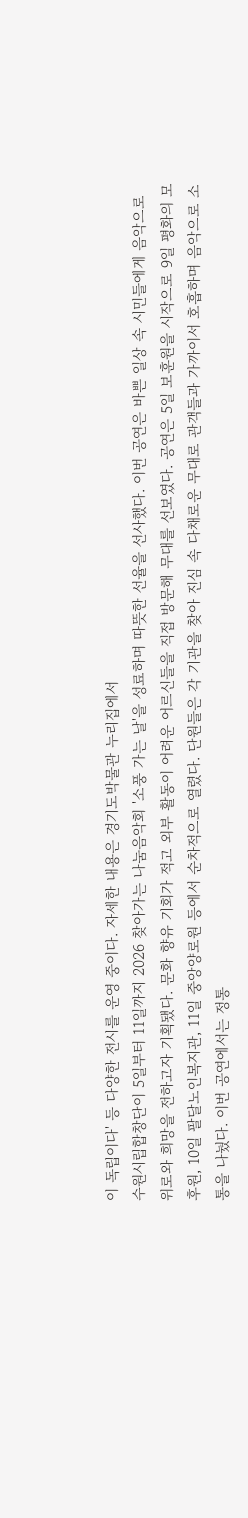이 독립이다' 등 다양한 전시를 운영 중이다. 자세한 내용은 경기도박물관 누리집에서
수원시립합창단이 5일부터 11일까지 2026 찾아가는 나눔음악회 '소풍 가는 날'을 성료하며 따뜻한 선율을 선사했다. 이번 공연은 바쁜 일상 속 시민들에게 음악으로 위로와 희망을 전하고자 기획됐다. 문화 향유 기회가 적고 외부 활동이 어려운 어르신들을 직접 방문해 무대를 선보였다. 공연은 5일 보훈원을 시작으로 9일 평화의 모후원, 10일 팔달노인복지관, 11일 중앙양로원 등에서 순차적으로 열렸다. 단원들은 각 기관을 찾아 진심 속 다채로운 무대로 관객들과 가까이서 호흡하며 음악으로 소통을 나눴다. 이번 공연에서는 정통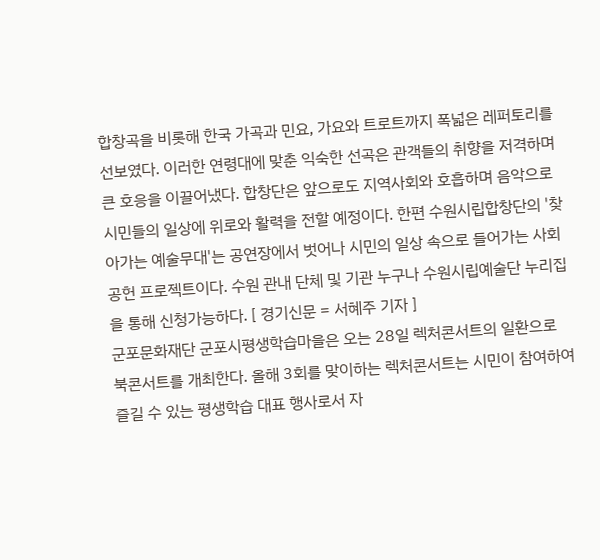합창곡을 비롯해 한국 가곡과 민요, 가요와 트로트까지 폭넓은 레퍼토리를 선보였다. 이러한 연령대에 맞춘 익숙한 선곡은 관객들의 취향을 저격하며 큰 호응을 이끌어냈다. 합창단은 앞으로도 지역사회와 호흡하며 음악으로 시민들의 일상에 위로와 활력을 전할 예정이다. 한편 수원시립합창단의 '찾아가는 예술무대'는 공연장에서 벗어나 시민의 일상 속으로 들어가는 사회 공헌 프로젝트이다. 수원 관내 단체 및 기관 누구나 수원시립예술단 누리집을 통해 신청가능하다. [ 경기신문 = 서혜주 기자 ]
군포문화재단 군포시평생학습마을은 오는 28일 렉처콘서트의 일환으로 북콘서트를 개최한다. 올해 3회를 맞이하는 렉처콘서트는 시민이 참여하여 즐길 수 있는 평생학습 대표 행사로서 자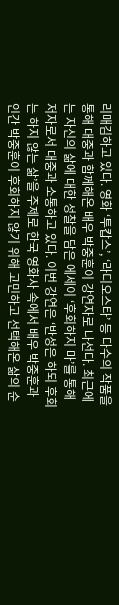리매김하고 있다. 영화 ‘투캅스’, ‘라디오스타’ 등 다수의 작품을 통해 대중과 함께해온 배우 박중훈이 강연자로 나선다. 최근에는 자신의 삶에 대한 성찰을 담은 에세이 ‘후회하지 마’를 통해 저자로서 대중과 소통하고 있다. 이번 강연은 ‘반성은 하되 후회는 하지 않는 삶’을 주제로 한국 영화사 속에서 배우 박중훈과 인간 박중훈이 후회하지 않기 위해 고민하고 선택해온 삶의 순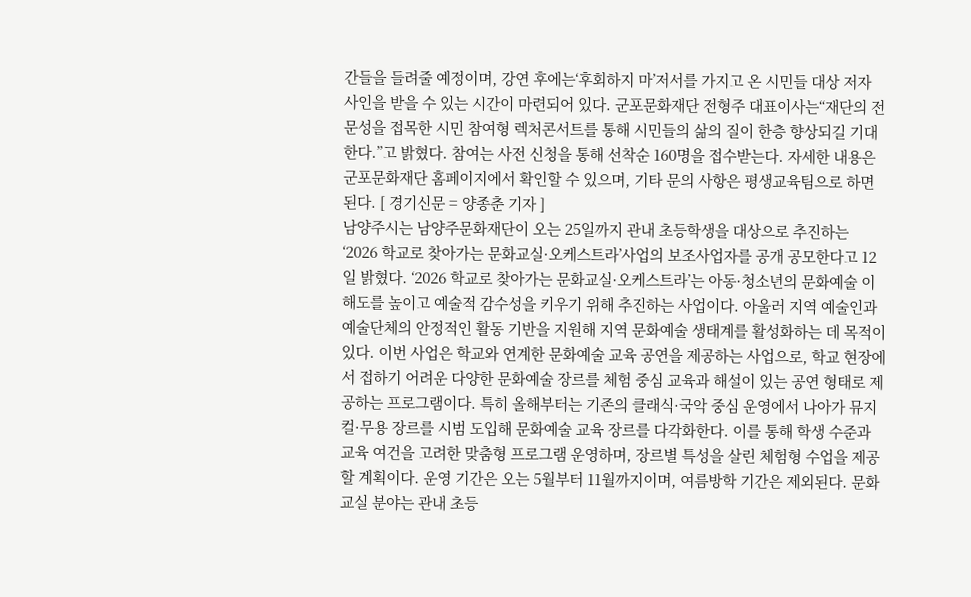간들을 들려줄 예정이며, 강연 후에는‘후회하지 마’저서를 가지고 온 시민들 대상 저자 사인을 받을 수 있는 시간이 마련되어 있다. 군포문화재단 전형주 대표이사는“재단의 전문성을 접목한 시민 참여형 렉처콘서트를 통해 시민들의 삶의 질이 한층 향상되길 기대한다.”고 밝혔다. 참여는 사전 신청을 통해 선착순 160명을 접수받는다. 자세한 내용은 군포문화재단 홈페이지에서 확인할 수 있으며, 기타 문의 사항은 평생교육팀으로 하면된다. [ 경기신문 = 양종춘 기자 ]
남양주시는 남양주문화재단이 오는 25일까지 관내 초등학생을 대상으로 추진하는 ‘2026 학교로 찾아가는 문화교실·오케스트라’사업의 보조사업자를 공개 공모한다고 12일 밝혔다. ‘2026 학교로 찾아가는 문화교실·오케스트라’는 아동·청소년의 문화예술 이해도를 높이고 예술적 감수성을 키우기 위해 추진하는 사업이다. 아울러 지역 예술인과 예술단체의 안정적인 활동 기반을 지원해 지역 문화예술 생태계를 활성화하는 데 목적이 있다. 이번 사업은 학교와 연계한 문화예술 교육 공연을 제공하는 사업으로, 학교 현장에서 접하기 어려운 다양한 문화예술 장르를 체험 중심 교육과 해설이 있는 공연 형태로 제공하는 프로그램이다. 특히 올해부터는 기존의 클래식·국악 중심 운영에서 나아가 뮤지컬·무용 장르를 시범 도입해 문화예술 교육 장르를 다각화한다. 이를 통해 학생 수준과 교육 여건을 고려한 맞춤형 프로그램 운영하며, 장르별 특성을 살린 체험형 수업을 제공할 계획이다. 운영 기간은 오는 5월부터 11월까지이며, 여름방학 기간은 제외된다. 문화교실 분야는 관내 초등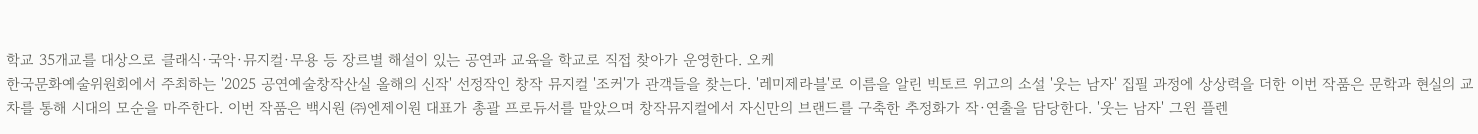학교 35개교를 대상으로 클래식·국악·뮤지컬·무용 등 장르별 해설이 있는 공연과 교육을 학교로 직접 찾아가 운영한다. 오케
한국문화예술위원회에서 주최하는 '2025 공연예술창작산실 올해의 신작' 선정작인 창작 뮤지컬 '조커'가 관객들을 찾는다. '레미제라블'로 이름을 알린 빅토르 위고의 소설 '웃는 남자' 집필 과정에 상상력을 더한 이번 작품은 문학과 현실의 교차를 통해 시대의 모순을 마주한다. 이번 작품은 백시원 ㈜엔제이원 대표가 총괄 프로듀서를 맡았으며 창작뮤지컬에서 자신만의 브랜드를 구축한 추정화가 작·연출을 담당한다. '웃는 남자' 그윈 플렌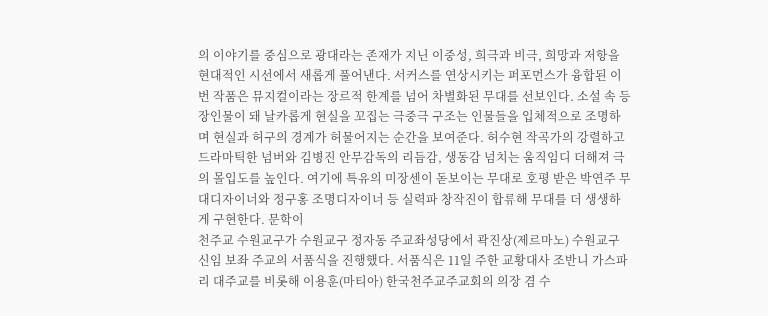의 이야기를 중심으로 광대라는 존재가 지닌 이중성, 희극과 비극, 희망과 저항을 현대적인 시선에서 새롭게 풀어낸다. 서커스를 연상시키는 퍼포먼스가 융합된 이번 작품은 뮤지컬이라는 장르적 한계를 넘어 차별화된 무대를 선보인다. 소설 속 등장인물이 돼 날카롭게 현실을 꼬집는 극중극 구조는 인물들을 입체적으로 조명하며 현실과 허구의 경계가 허물어지는 순간을 보여준다. 허수현 작곡가의 강렬하고 드라마틱한 넘버와 김병진 안무감독의 리듬감, 생동감 넘치는 움직임디 더해져 극의 몰입도를 높인다. 여기에 특유의 미장센이 돋보이는 무대로 호평 받은 박연주 무대디자이너와 정구홍 조명디자이너 등 실력파 창작진이 합류해 무대를 더 생생하게 구현한다. 문학이
천주교 수원교구가 수원교구 정자동 주교좌성당에서 곽진상(제르마노) 수원교구 신임 보좌 주교의 서품식을 진행했다. 서품식은 11일 주한 교황대사 조반니 가스파리 대주교를 비롯해 이용훈(마티아) 한국천주교주교회의 의장 겸 수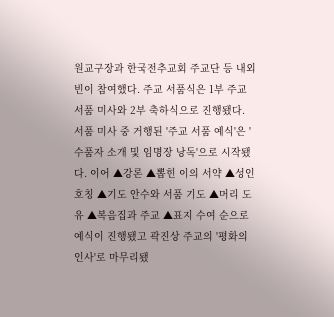원교구장과 한국전추교회 주교단 등 내외빈이 참여했다. 주교 서품식은 1부 주교 서품 미사와 2부 축하식으로 진행됐다. 서품 미사 중 거행된 '주교 서품 예식'은 '수품자 소개 및 임명장 낭독'으로 시작됐다. 이어 ▲강론 ▲뽑힌 이의 서약 ▲성인 호칭 ▲기도 안수와 서품 기도 ▲머리 도유 ▲복음집과 주교 ▲표지 수여 순으로 예식이 진행됐고 곽진상 주교의 '평화의 인사'로 마무리됐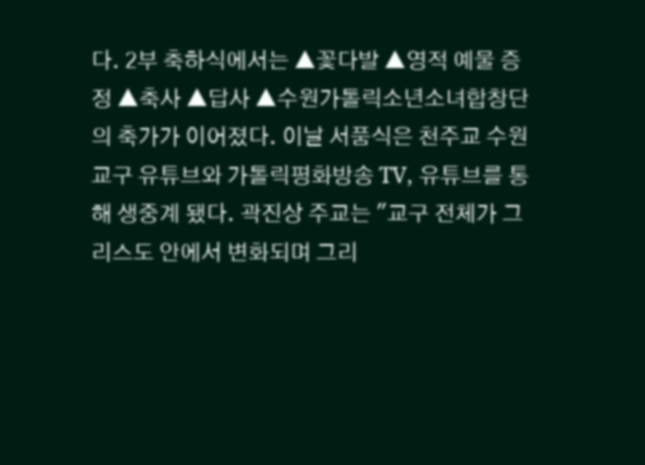다. 2부 축하식에서는 ▲꽃다발 ▲영적 예물 증정 ▲축사 ▲답사 ▲수원가톨릭소년소녀합창단의 축가가 이어졌다. 이날 서품식은 천주교 수원교구 유튜브와 가톨릭평화방송 TV, 유튜브를 통해 생중계 됐다. 곽진상 주교는 "교구 전체가 그리스도 안에서 변화되며 그리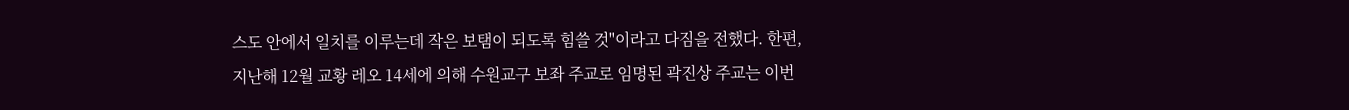스도 안에서 일치를 이루는데 작은 보탬이 되도록 힘쓸 것"이라고 다짐을 전했다. 한편, 지난해 12월 교황 레오 14세에 의해 수원교구 보좌 주교로 임명된 곽진상 주교는 이번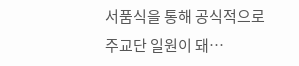서품식을 통해 공식적으로 주교단 일원이 돼…